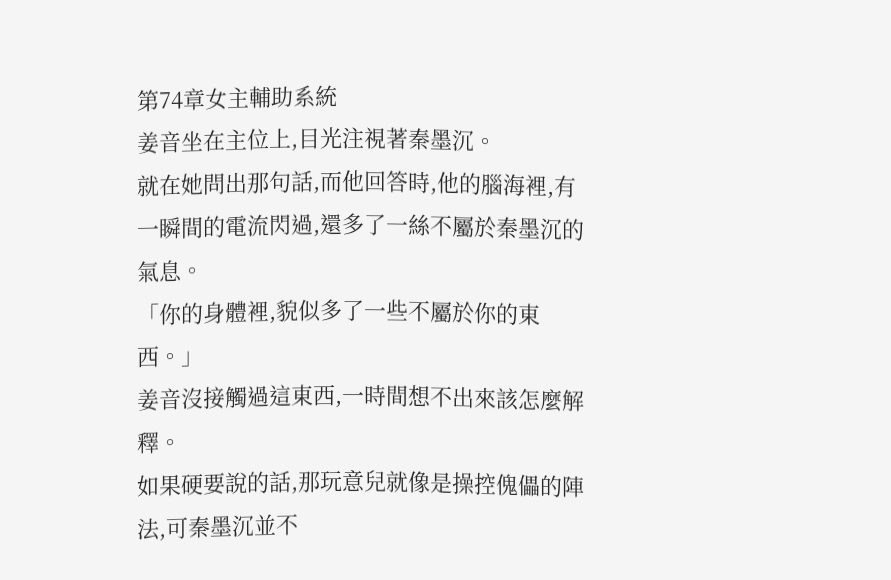第74章女主輔助系統
姜音坐在主位上,目光注視著秦墨沉。
就在她問出那句話,而他回答時,他的腦海裡,有一瞬間的電流閃過,還多了一絲不屬於秦墨沉的氣息。
「你的身體裡,貌似多了一些不屬於你的東西。」
姜音沒接觸過這東西,一時間想不出來該怎麼解釋。
如果硬要說的話,那玩意兒就像是操控傀儡的陣法,可秦墨沉並不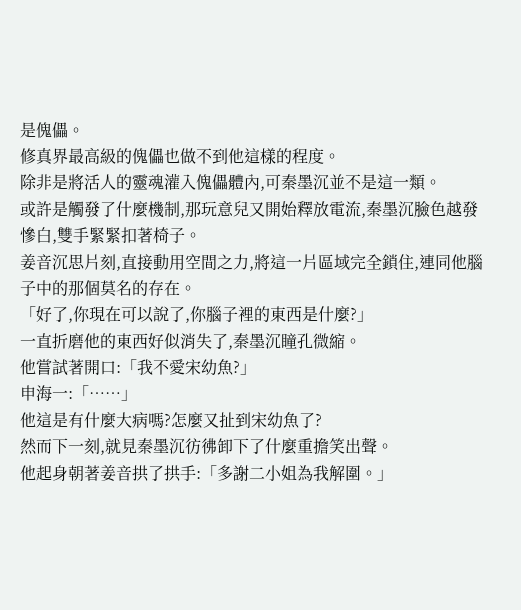是傀儡。
修真界最高級的傀儡也做不到他這樣的程度。
除非是將活人的靈魂灌入傀儡體內,可秦墨沉並不是這一類。
或許是觸發了什麼機制,那玩意兒又開始釋放電流,秦墨沉臉色越發慘白,雙手緊緊扣著椅子。
姜音沉思片刻,直接動用空間之力,將這一片區域完全鎖住,連同他腦子中的那個莫名的存在。
「好了,你現在可以說了,你腦子裡的東西是什麼?」
一直折磨他的東西好似消失了,秦墨沉瞳孔微縮。
他嘗試著開口:「我不愛宋幼魚?」
申海一:「……」
他這是有什麼大病嗎?怎麼又扯到宋幼魚了?
然而下一刻,就見秦墨沉彷彿卸下了什麼重擔笑出聲。
他起身朝著姜音拱了拱手:「多謝二小姐為我解圍。」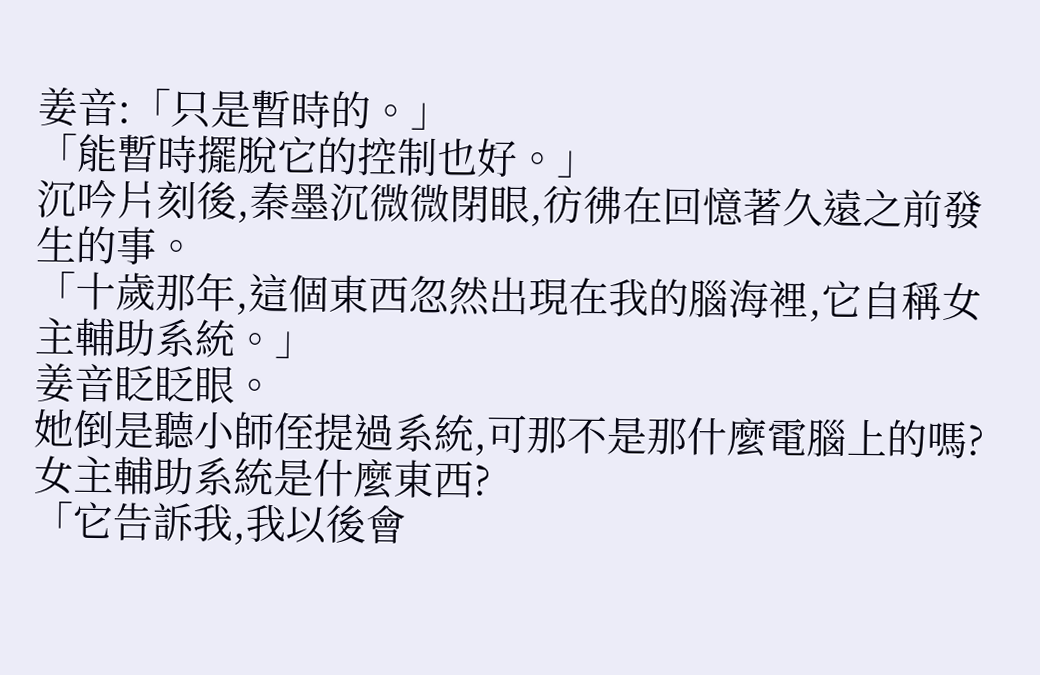姜音:「只是暫時的。」
「能暫時擺脫它的控制也好。」
沉吟片刻後,秦墨沉微微閉眼,彷彿在回憶著久遠之前發生的事。
「十歲那年,這個東西忽然出現在我的腦海裡,它自稱女主輔助系統。」
姜音眨眨眼。
她倒是聽小師侄提過系統,可那不是那什麼電腦上的嗎?
女主輔助系統是什麼東西?
「它告訴我,我以後會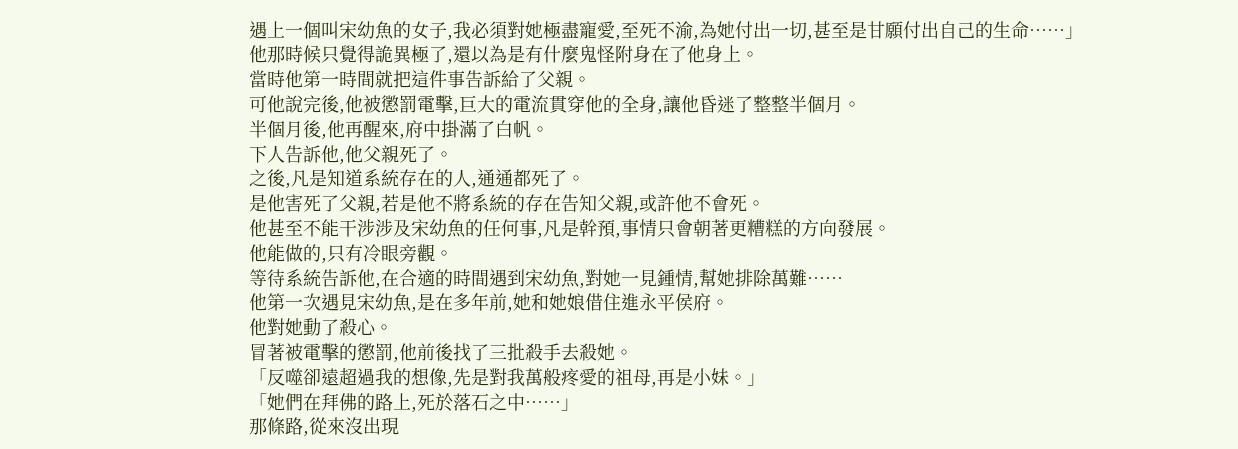遇上一個叫宋幼魚的女子,我必須對她極盡寵愛,至死不渝,為她付出一切,甚至是甘願付出自己的生命……」
他那時候只覺得詭異極了,還以為是有什麼鬼怪附身在了他身上。
當時他第一時間就把這件事告訴給了父親。
可他說完後,他被懲罰電擊,巨大的電流貫穿他的全身,讓他昏迷了整整半個月。
半個月後,他再醒來,府中掛滿了白帆。
下人告訴他,他父親死了。
之後,凡是知道系統存在的人,通通都死了。
是他害死了父親,若是他不將系統的存在告知父親,或許他不會死。
他甚至不能干涉涉及宋幼魚的任何事,凡是幹預,事情只會朝著更糟糕的方向發展。
他能做的,只有冷眼旁觀。
等待系統告訴他,在合適的時間遇到宋幼魚,對她一見鍾情,幫她排除萬難……
他第一次遇見宋幼魚,是在多年前,她和她娘借住進永平侯府。
他對她動了殺心。
冒著被電擊的懲罰,他前後找了三批殺手去殺她。
「反噬卻遠超過我的想像,先是對我萬般疼愛的祖母,再是小妹。」
「她們在拜佛的路上,死於落石之中……」
那條路,從來沒出現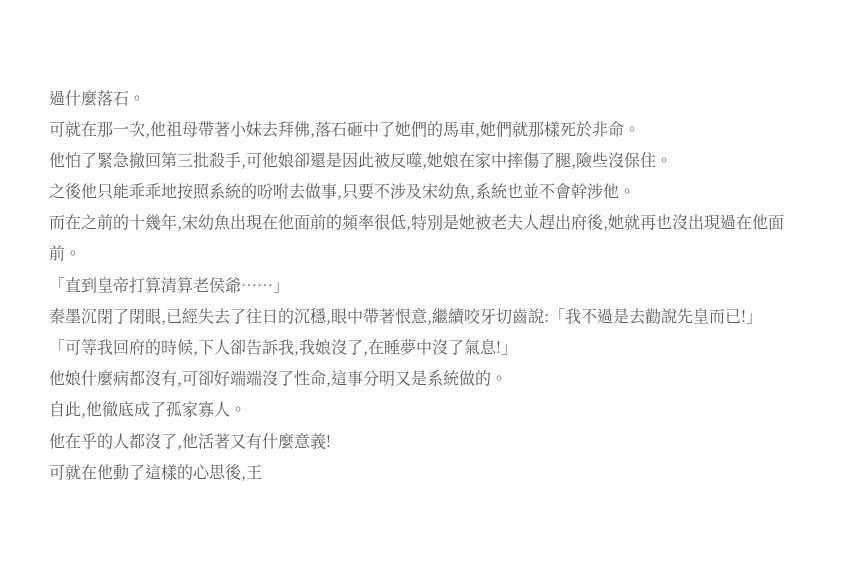過什麼落石。
可就在那一次,他祖母帶著小妹去拜佛,落石砸中了她們的馬車,她們就那樣死於非命。
他怕了緊急撤回第三批殺手,可他娘卻還是因此被反噬,她娘在家中摔傷了腿,險些沒保住。
之後他只能乖乖地按照系統的吩咐去做事,只要不涉及宋幼魚,系統也並不會幹涉他。
而在之前的十幾年,宋幼魚出現在他面前的頻率很低,特別是她被老夫人趕出府後,她就再也沒出現過在他面前。
「直到皇帝打算清算老侯爺……」
秦墨沉閉了閉眼,已經失去了往日的沉穩,眼中帶著恨意,繼續咬牙切齒說:「我不過是去勸說先皇而已!」
「可等我回府的時候,下人卻告訴我,我娘沒了,在睡夢中沒了氣息!」
他娘什麼病都沒有,可卻好端端沒了性命,這事分明又是系統做的。
自此,他徹底成了孤家寡人。
他在乎的人都沒了,他活著又有什麼意義!
可就在他動了這樣的心思後,王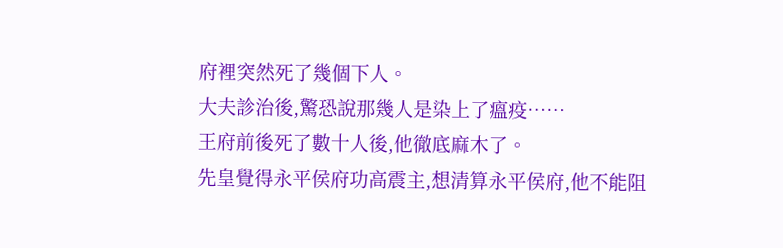府裡突然死了幾個下人。
大夫診治後,驚恐說那幾人是染上了瘟疫……
王府前後死了數十人後,他徹底麻木了。
先皇覺得永平侯府功高震主,想清算永平侯府,他不能阻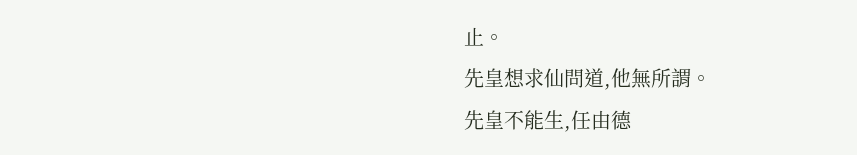止。
先皇想求仙問道,他無所謂。
先皇不能生,任由德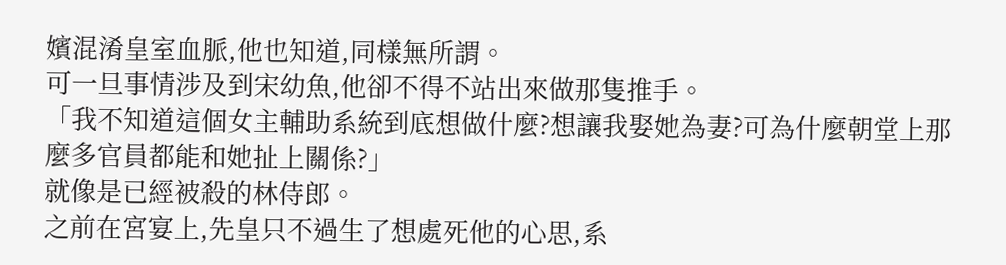嬪混淆皇室血脈,他也知道,同樣無所謂。
可一旦事情涉及到宋幼魚,他卻不得不站出來做那隻推手。
「我不知道這個女主輔助系統到底想做什麼?想讓我娶她為妻?可為什麼朝堂上那麼多官員都能和她扯上關係?」
就像是已經被殺的林侍郎。
之前在宮宴上,先皇只不過生了想處死他的心思,系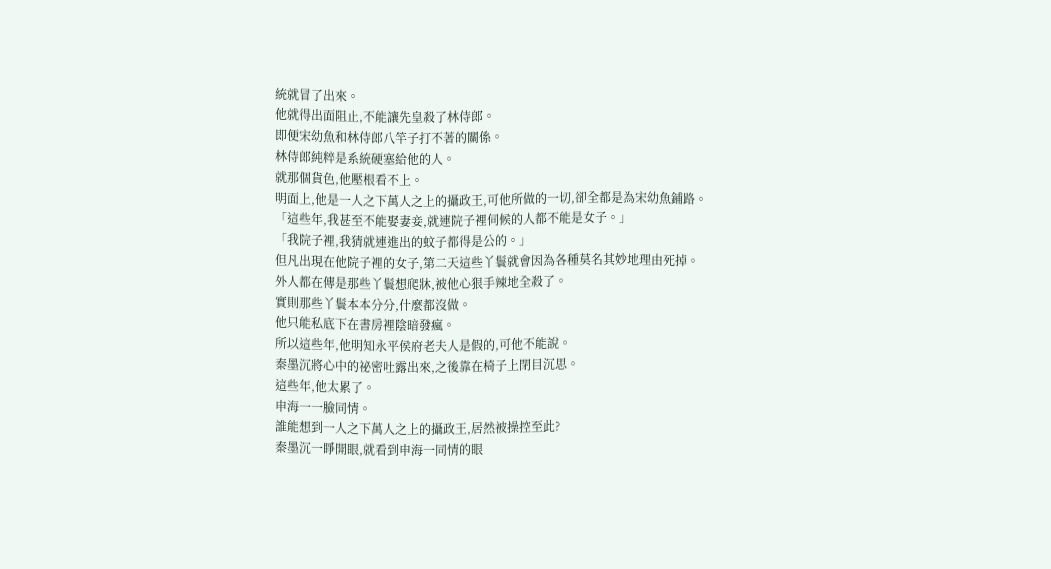統就冒了出來。
他就得出面阻止,不能讓先皇殺了林侍郎。
即便宋幼魚和林侍郎八竿子打不著的關係。
林侍郎純粹是系統硬塞給他的人。
就那個貨色,他壓根看不上。
明面上,他是一人之下萬人之上的攝政王,可他所做的一切,卻全都是為宋幼魚鋪路。
「這些年,我甚至不能娶妻妾,就連院子裡伺候的人都不能是女子。」
「我院子裡,我猜就連進出的蚊子都得是公的。」
但凡出現在他院子裡的女子,第二天這些丫鬟就會因為各種莫名其妙地理由死掉。
外人都在傳是那些丫鬟想爬牀,被他心狠手辣地全殺了。
實則那些丫鬟本本分分,什麼都沒做。
他只能私底下在書房裡陰暗發瘋。
所以這些年,他明知永平侯府老夫人是假的,可他不能說。
秦墨沉將心中的祕密吐露出來,之後靠在椅子上閉目沉思。
這些年,他太累了。
申海一一臉同情。
誰能想到一人之下萬人之上的攝政王,居然被操控至此?
秦墨沉一睜開眼,就看到申海一同情的眼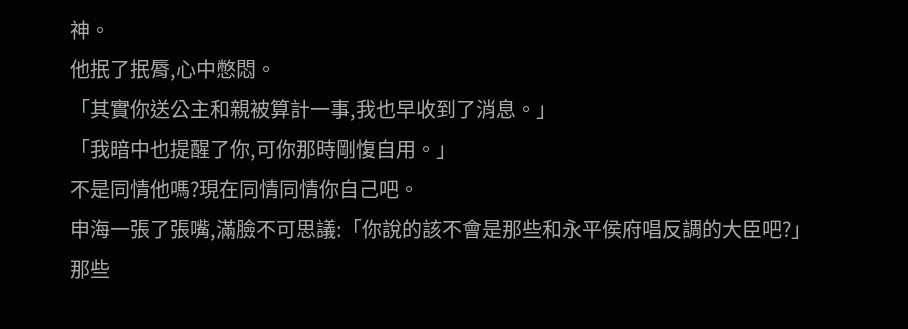神。
他抿了抿脣,心中憋悶。
「其實你送公主和親被算計一事,我也早收到了消息。」
「我暗中也提醒了你,可你那時剛愎自用。」
不是同情他嗎?現在同情同情你自己吧。
申海一張了張嘴,滿臉不可思議:「你說的該不會是那些和永平侯府唱反調的大臣吧?」
那些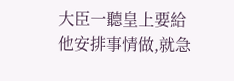大臣一聽皇上要給他安排事情做,就急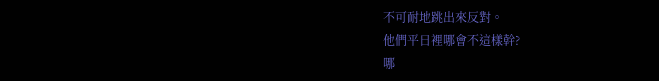不可耐地跳出來反對。
他們平日裡哪會不這樣幹?
哪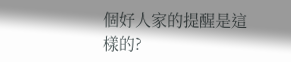個好人家的提醒是這樣的?